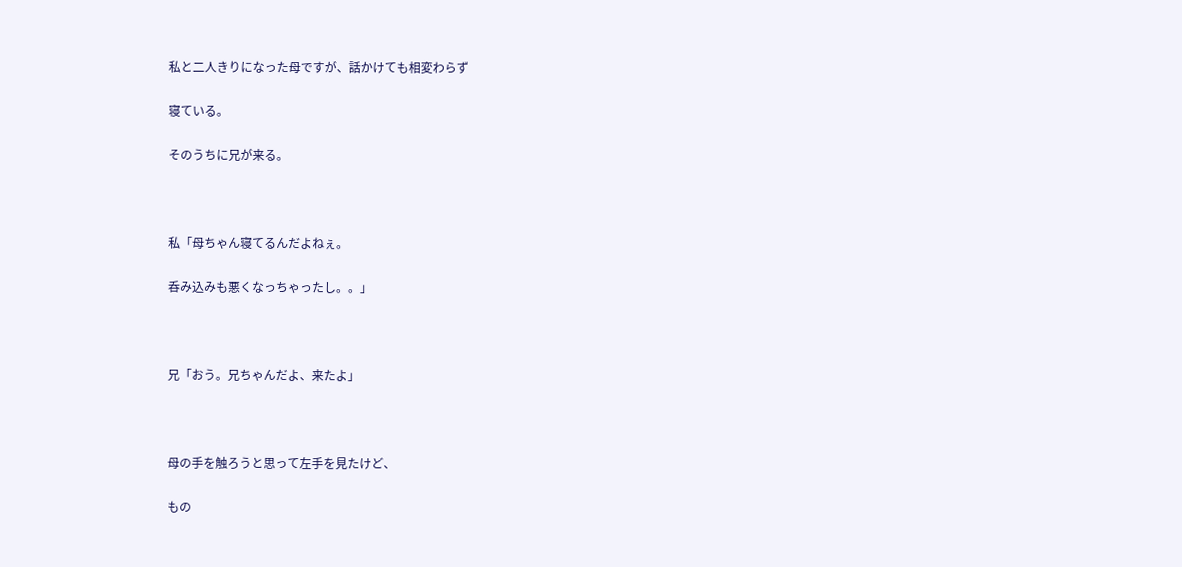私と二人きりになった母ですが、話かけても相変わらず

寝ている。

そのうちに兄が来る。



私「母ちゃん寝てるんだよねぇ。

呑み込みも悪くなっちゃったし。。」



兄「おう。兄ちゃんだよ、来たよ」



母の手を触ろうと思って左手を見たけど、

もの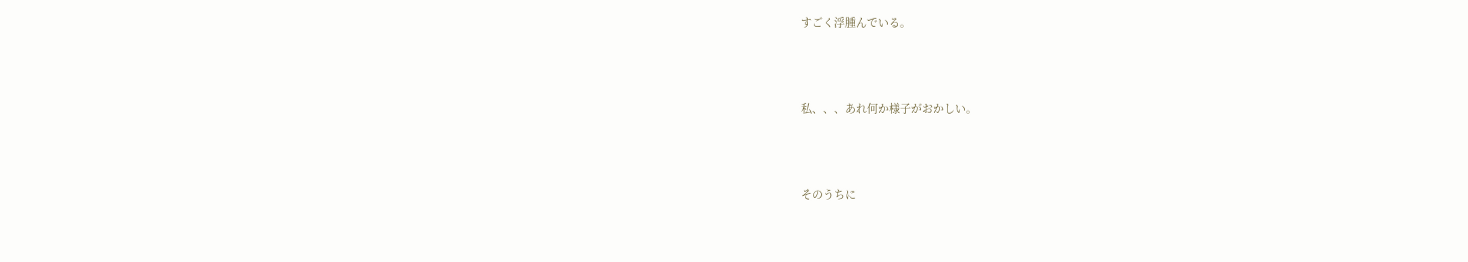すごく浮腫んでいる。



私、、、あれ何か様子がおかしい。



そのうちに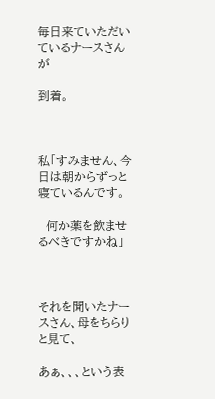毎日来ていただいているナースさんが

到着。



私「すみません、今日は朝からずっと寝ているんです。

  何か薬を飲ませるべきですかね」



それを聞いたナースさん、母をちらりと見て、

あぁ、、、という表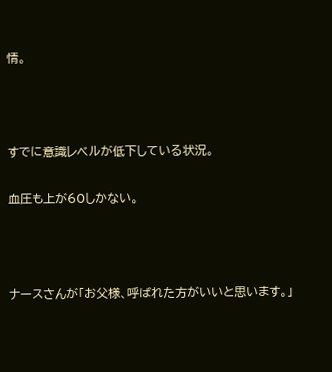情。



すでに意識レベルが低下している状況。

血圧も上が60しかない。



ナースさんが「お父様、呼ばれた方がいいと思います。」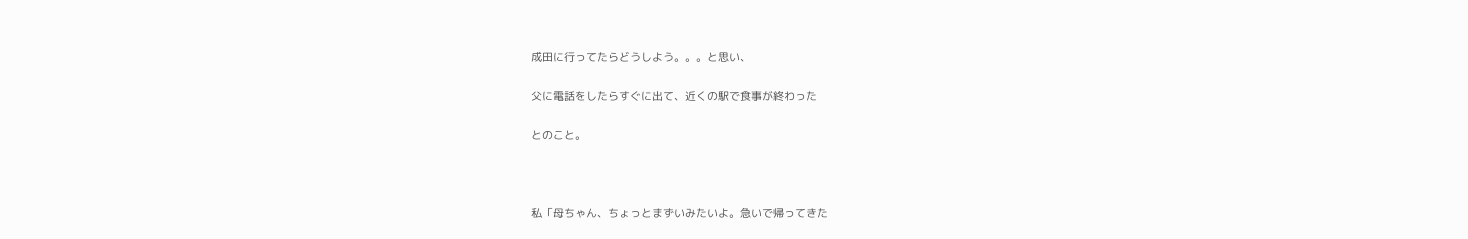成田に行ってたらどうしよう。。。と思い、

父に電話をしたらすぐに出て、近くの駅で食事が終わった

とのこと。



私「母ちゃん、ちょっとまずいみたいよ。急いで帰ってきた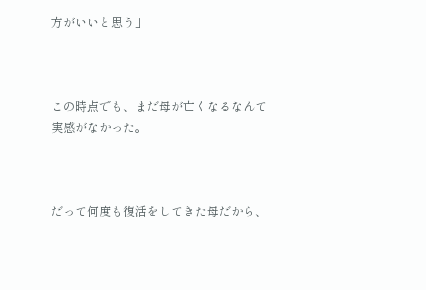方がいいと思う」



この時点でも、まだ母が亡くなるなんて実感がなかった。



だって何度も復活をしてきた母だから、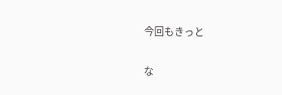今回もきっと

な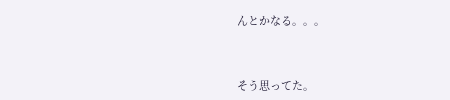んとかなる。。。



そう思ってた。